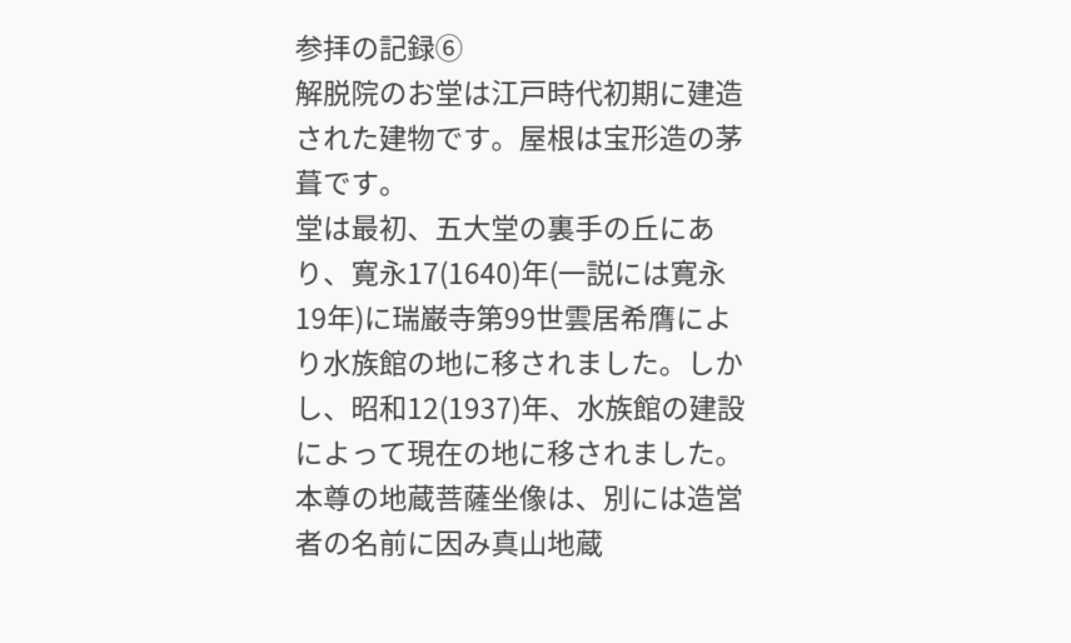参拝の記録⑥
解脱院のお堂は江戸時代初期に建造された建物です。屋根は宝形造の茅葺です。
堂は最初、五大堂の裏手の丘にあり、寛永17(1640)年(一説には寛永19年)に瑞巌寺第99世雲居希膺により水族館の地に移されました。しかし、昭和12(1937)年、水族館の建設によって現在の地に移されました。
本尊の地蔵菩薩坐像は、別には造営者の名前に因み真山地蔵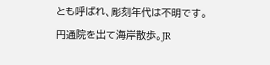とも呼ばれ、彫刻年代は不明です。
円通院を出て海岸散歩。JR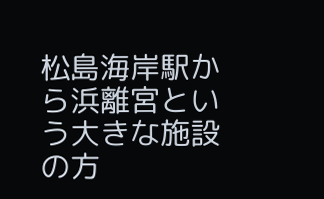松島海岸駅から浜離宮という大きな施設の方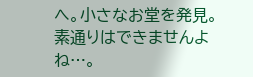へ。小さなお堂を発見。
素通りはできませんよね…。